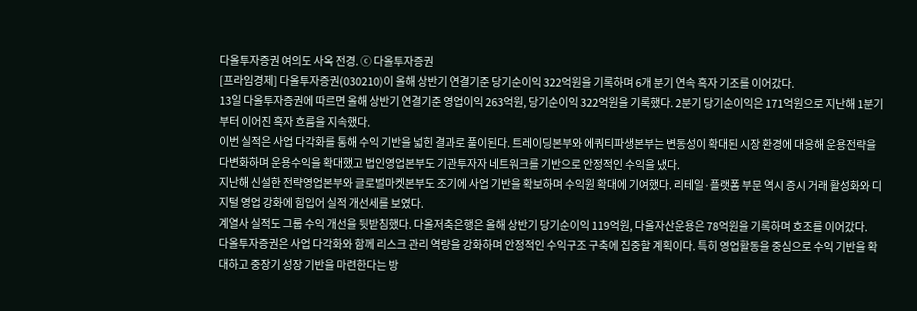다올투자증권 여의도 사옥 전경. ⓒ 다올투자증권
[프라임경제] 다올투자증권(030210)이 올해 상반기 연결기준 당기순이익 322억원을 기록하며 6개 분기 연속 흑자 기조를 이어갔다.
13일 다올투자증권에 따르면 올해 상반기 연결기준 영업이익 263억원, 당기순이익 322억원을 기록했다. 2분기 당기순이익은 171억원으로 지난해 1분기부터 이어진 흑자 흐름을 지속했다.
이번 실적은 사업 다각화를 통해 수익 기반을 넓힌 결과로 풀이된다. 트레이딩본부와 에쿼티파생본부는 변동성이 확대된 시장 환경에 대응해 운용전략을 다변화하며 운용수익을 확대했고 법인영업본부도 기관투자자 네트워크를 기반으로 안정적인 수익을 냈다.
지난해 신설한 전략영업본부와 글로벌마켓본부도 조기에 사업 기반을 확보하며 수익원 확대에 기여했다. 리테일·플랫폼 부문 역시 증시 거래 활성화와 디지털 영업 강화에 힘입어 실적 개선세를 보였다.
계열사 실적도 그룹 수익 개선을 뒷받침했다. 다올저축은행은 올해 상반기 당기순이익 119억원, 다올자산운용은 78억원을 기록하며 호조를 이어갔다.
다올투자증권은 사업 다각화와 함께 리스크 관리 역량을 강화하며 안정적인 수익구조 구축에 집중할 계획이다. 특히 영업활동을 중심으로 수익 기반을 확대하고 중장기 성장 기반을 마련한다는 방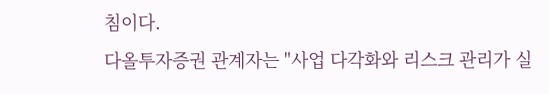침이다.
다올투자증권 관계자는 "사업 다각화와 리스크 관리가 실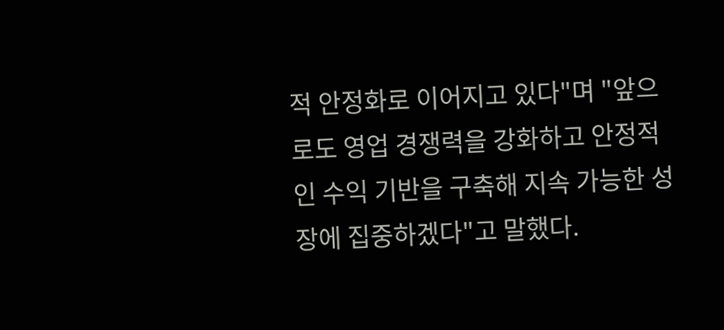적 안정화로 이어지고 있다"며 "앞으로도 영업 경쟁력을 강화하고 안정적인 수익 기반을 구축해 지속 가능한 성장에 집중하겠다"고 말했다.